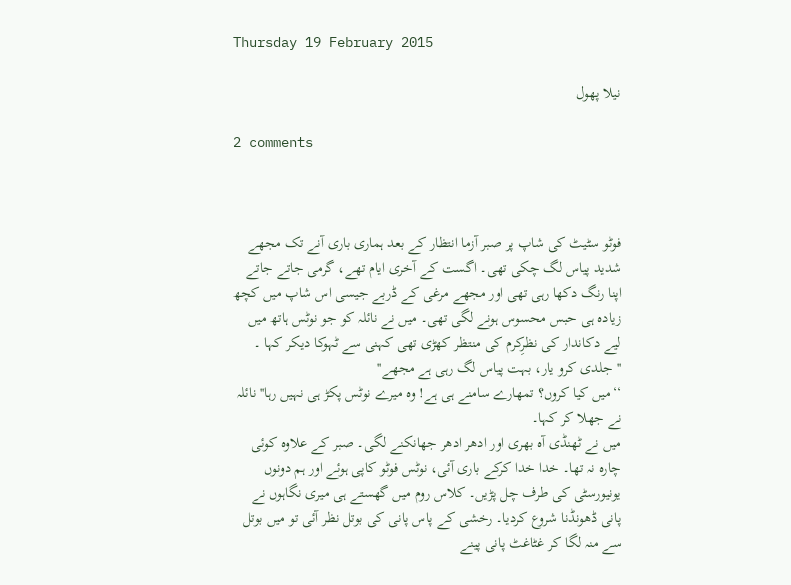Thursday 19 February 2015

نیلا پھول

2 comments



فوٹو سٹیٹ کی شاپ پر صبر آزما انتظار کے بعد ہماری باری آنے تک مجھے شدید پیاس لگ چکی تھی۔ اگست کے آخری ایام تھے، گرمی جاتے جاتے اپنا رنگ دکھا رہی تھی اور مجھے مرغی کے ڈربے جیسی اس شاپ میں کچھ زیادہ ہی حبس محسوس ہونے لگی تھی۔ میں نے نائلہ کو جو نوٹس ہاتھ میں لیے دکاندار کی نظرِکرم کی منتظر کھڑی تھی کہنی سے ٹہوکا دیکر کہا ۔ ''جلدی کرو یار، بہت پیاس لگ رہی ہے مجھے''
‘‘میں کیا کروں؟ تمھارے سامنے ہی ہے! وہ میرے نوٹس پکڑ ہی نہیں رہا'' نائلہ نے جھلا کر کہا۔
میں نے ٹھنڈی آہ بھری اور ادھر ادھر جھانکنے لگی۔ صبر کے علاوہ کوئی چارہ نہ تھا۔ خدا خدا کرکے باری آئی، نوٹس فوٹو کاپی ہوئے اور ہم دونوں یونیورسٹی کی طرف چل پڑیں۔ کلاس روم میں گھستے ہی میری نگاہوں نے پانی ڈھونڈنا شروع کردیا۔ رخشی کے پاس پانی کی بوتل نظر آئی تو میں بوتل سے منہ لگا کر غٹاغٹ پانی پینے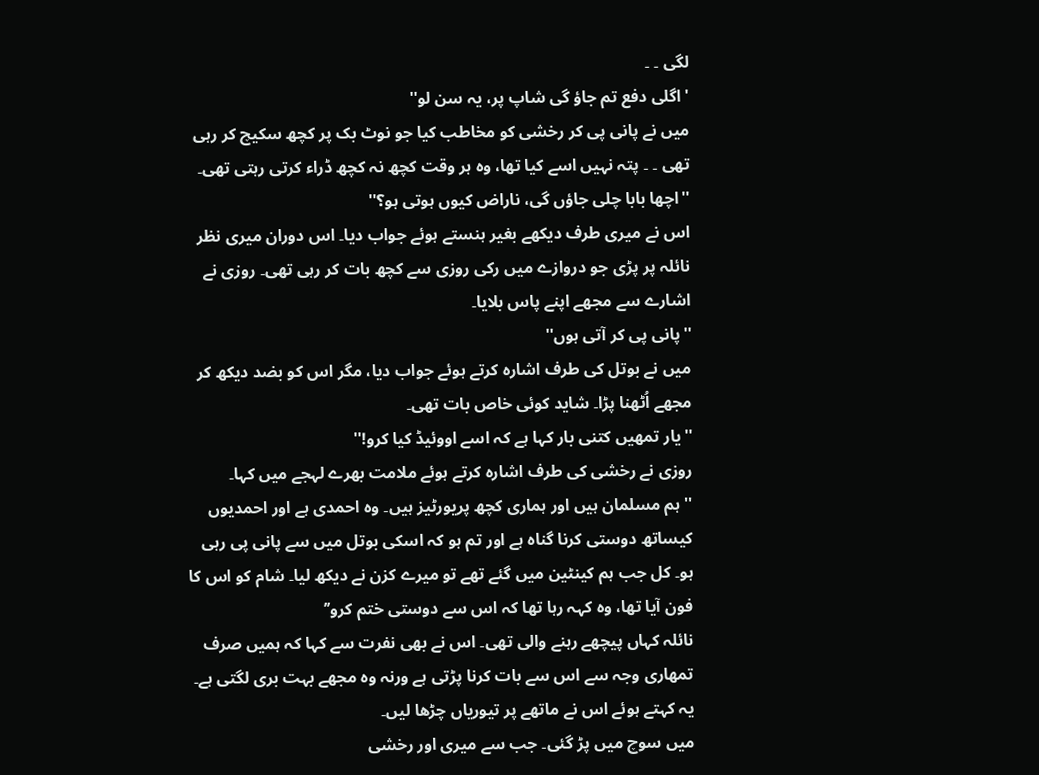لگی ۔ ۔
'اگلی دفع تم جاؤ گی شاپ پر، یہ سن لو''
میں نے پانی پی کر رخشی کو مخاطب کیا جو نوٹ بک پر کچھ سکیچ کر رہی تھی ۔ ۔ پتہ نہیں اسے کیا تھا، وہ ہر وقت کچھ نہ کچھ ڈراء کرتی رہتی تھی۔
''اچھا بابا چلی جاؤں گی، ناراض کیوں ہوتی ہو؟''
اس نے میری طرف دیکھے بغیر ہنستے ہوئے جواب دیا۔ اس دوران میری نظر نائلہ پر پڑی جو دروازے میں رکی روزی سے کچھ بات کر رہی تھی۔ روزی نے اشارے سے مجھے اپنے پاس بلایا۔
''پانی پی کر آتی ہوں''
میں نے بوتل کی طرف اشارہ کرتے ہوئے جواب دیا، مگر اس کو بضد دیکھ کر مجھے اُٹھنا پڑا۔ شاید کوئی خاص بات تھی۔
''یار تمھیں کتنی بار کہا ہے کہ اسے اووئیڈ کیا کرو!''
روزی نے رخشی کی طرف اشارہ کرتے ہوئے ملامت بھرے لہجے میں کہا۔
''ہم مسلمان ہیں اور ہماری کچھ پریورٹیز ہیں۔ وہ احمدی ہے اور احمدیوں کیساتھ دوستی کرنا گناہ ہے اور تم ہو کہ اسکی بوتل میں سے پانی پی رہی ہو۔ کل جب ہم کینٹین میں گئے تھے تو میرے کزن نے دیکھ لیا۔ شام کو اس کا فون آیا تھا، وہ کہہ رہا تھا کہ اس سے دوستی ختم کرو’’
نائلہ کہاں پیچھے رہنے والی تھی۔ اس نے بھی نفرت سے کہا کہ ہمیں صرف تمھاری وجہ سے اس سے بات کرنا پڑتی ہے ورنہ وہ مجھے بہت بری لگتی ہے۔ یہ کہتے ہوئے اس نے ماتھے پر تیوریاں چڑھا لیں۔
میں سوچ میں پڑ گئی۔ جب سے میری اور رخشی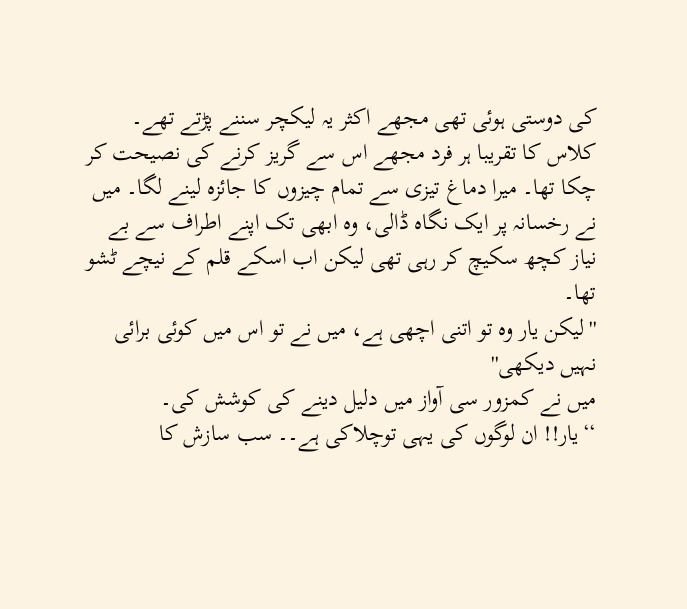کی دوستی ہوئی تھی مجھے اکثر یہ لیکچر سننے پڑتے تھے۔ کلاس کا تقریبا ہر فرد مجھے اس سے گریز کرنے کی نصیحت کر چکا تھا۔ میرا دماغ تیزی سے تمام چیزوں کا جائزہ لینے لگا۔ میں نے رخسانہ پر ایک نگاہ ڈالی، وہ ابھی تک اپنے اطراف سے بے نیاز کچھ سکیچ کر رہی تھی لیکن اب اسکے قلم کے نیچے ٹشو تھا۔
''لیکن یار وہ تو اتنی اچھی ہے، میں نے تو اس میں کوئی برائی نہیں دیکھی''
میں نے کمزور سی آواز میں دلیل دینے کی کوشش کی۔
‘‘یار!! ان لوگوں کی یہی توچلاکی ہے۔۔ سب سازش کا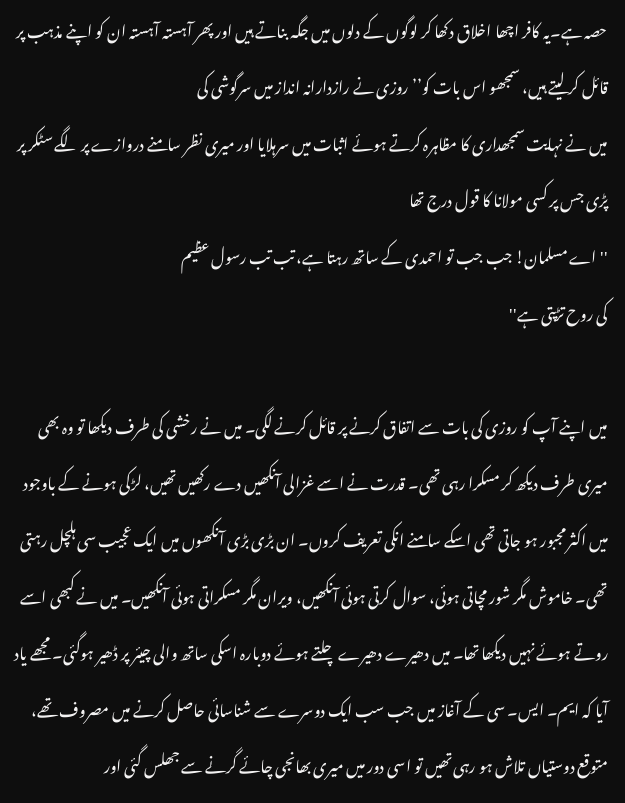حصہ ہے۔یہ کافر اچھا اخلاق دکھا کر لوگوں کے دلوں میں جگہ بناتے ہیں اور پھر آہستہ آہستہ ان کو اپنے مذہب پر قائل کر لیتے ہیں، سمجھو اس بات کو’’ روزی نے رازدارانہ انداز میں سرگوشی کی
میں نے نہایت سمجھداری کا مظاہرہ کرتے ہوئے اثبات میں سرہلایا اور میری نظر سامنے دروازے پر لگے سٹکر پر پڑی جس پر کسی مولانا کا قول درج تھا
''اے مسلمان! جب جب تو احمدی کے ساتھ رہتا ہے، تب تب رسول عظیم
کی روح تڑپتی ہے''

میں اپنے آپ کو روزی کی بات سے اتفاق کرنے پر قائل کرنے لگی۔ میں نے رخشی کی طرف دیکھا تو وہ بھی میری طرف دیکھ کر مسکرا رہی تھی۔ قدرت نے اسے غزالی آنکھیں دے رکھیں تھیں، لڑکی ہونے کے باوجود میں اکثر مجبور ہو جاتی تھی اسکے سامنے انکی تعریف کروں۔ ان بڑی بڑی آنکھوں میں ایک عجیب سی ہلچل رہتی تھی۔ خاموش مگر شور مچاتی ہوئی، سوال کرتی ہوئی آنکھیں، ویران مگر مسکراتی ہوئی آنکھیں۔ میں نے کبھی اسے روتے ہوئے نہیں دیکھا تھا۔ میں دھیرے دھیرے چلتے ہوئے دوبارہ اسکی ساتھ والی چیئر پر ڈھیر ہوگئی۔ مجھے یاد آیا کہ ایم۔ ایس۔ سی کے آغاز میں جب سب ایک دوسرے سے شناسائی حاصل کرنے میں مصروف تھے، متوقع دوستیاں تلاش ہو رہی تھیں تو اسی دور میں میری بھانجی چائے گرنے سے جھلس گئی اور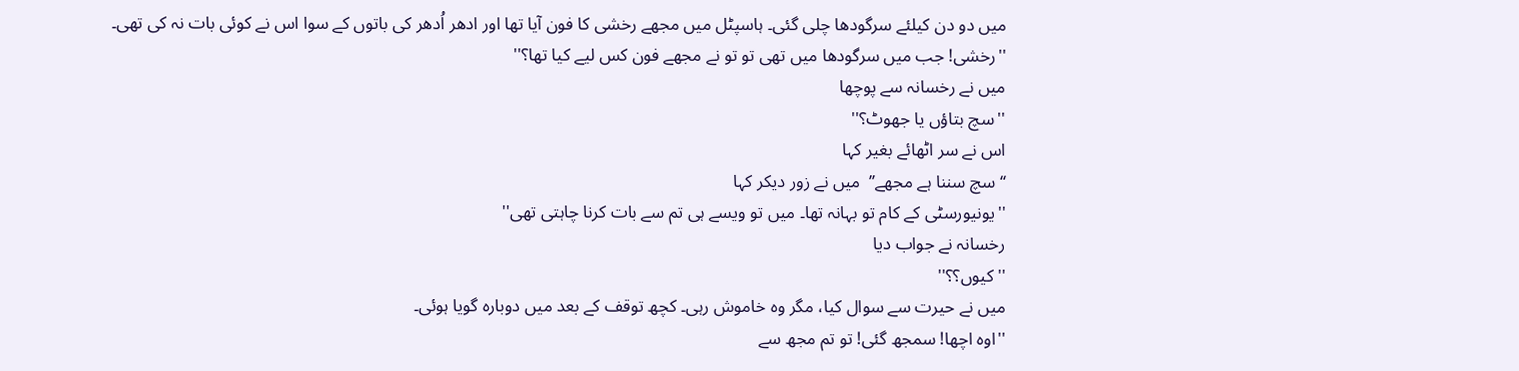میں دو دن کیلئے سرگودھا چلی گئی۔ ہاسپٹل میں مجھے رخشی کا فون آیا تھا اور ادھر اُدھر کی باتوں کے سوا اس نے کوئی بات نہ کی تھی۔
''رخشی! جب میں سرگودھا میں تھی تو تو نے مجھے فون کس لیے کیا تھا؟''
میں نے رخسانہ سے پوچھا
''سچ بتاؤں یا جھوٹ؟''
اس نے سر اٹھائے بغیر کہا
‘‘سچ سننا ہے مجھے’’  میں نے زور دیکر کہا
''یونیورسٹی کے کام تو بہانہ تھا۔ میں تو ویسے ہی تم سے بات کرنا چاہتی تھی''
رخسانہ نے جواب دیا
''کیوں؟؟''
میں نے حیرت سے سوال کیا، مگر وہ خاموش رہی۔ کچھ توقف کے بعد میں دوبارہ گویا ہوئی۔
''اوہ اچھا! سمجھ گئی! تو تم مجھ سے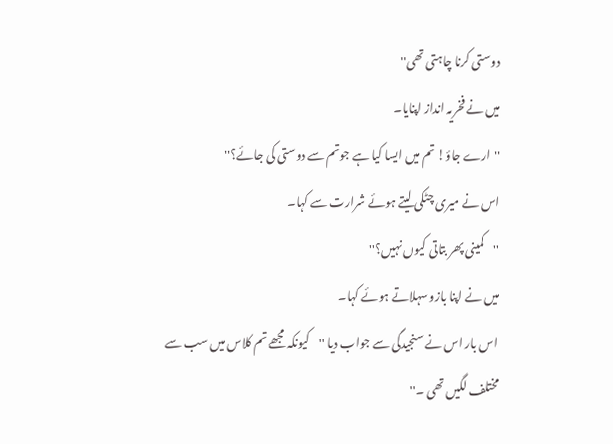دوستی کرنا چاہتی تھی''
میں نے فخریہ انداز اپنایا۔
''ارے جاؤ! تم میں ایسا کیا ہے جوتم سے دوستی کی جائے؟''
اس نے میری چٹکی لیتے ہوئے شرارت سے کہا۔
''کمینی پھر بتاتی کیوں نہیں؟''
میں نے اپنا بازو سہلاتے ہوئے کہا۔
 اس بار اس نے سنجیدگی سے جواب دیا ''کیونکہ مجھے تم کلاس میں سب سے مختلف لگیں تھی ۔''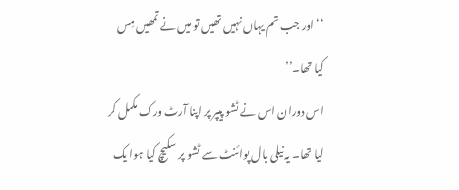‘‘اور جب تم یہاں نہیں تھیں تو میں نے تمھیں مِس کیا تھا۔’’
اس دوران اس نے ٹشو پیپر پر اپنا آرٹ ورک مکمل کر لیا تھا۔ یہ نیلی بال پوائنٹ سے ٹشو پر سکیچ کیا ہوا یک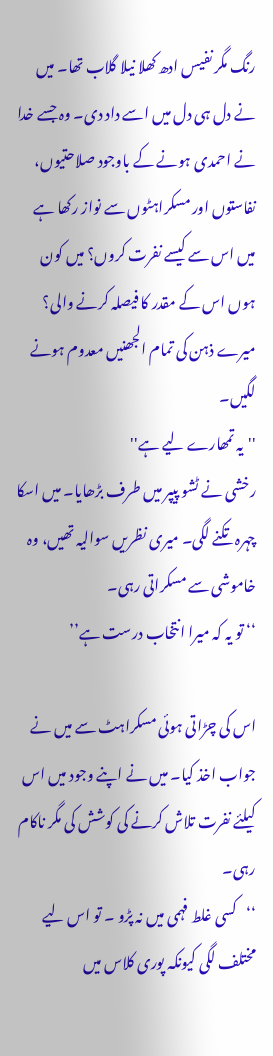رنگ مگر نفیس ادھ کھلا نیلا گلاب تھا۔ میں نے دل ہی دل میں اسے داد دی۔ وہ جسے خدا نے احمدی ہونے کے باوجود صلاحتیوں، نفاستوں اور مسکراہٹوں سے نواز رکھا ہے میں اس سے کیسے نفرت کروں؟ میں کون ہوں اس کے مقدر کا فیصلہ کرنے والی؟ میرے ذہن کی تمام الجھنیں معدوم ہونے لگیں۔
''یہ تمھارے لیے ہے''
رخشی نے ٹشو پیپر میں طرف بڑھایا۔ میں اسکا چہرہ تکنے لگی۔ میری نظریں سوالیہ تھیں، وہ خاموشی سے مسکراتی رہی۔
‘‘ تو یہ کہ میرا انتخاب درست ہے’’

اس کی چڑاتی ہوئی مسکراہٹ سے میں نے جواب اخذ کیا۔ میں نے اپنے وجود میں اس کیلئے نفرت تلاش کرنے کی کوشش کی مگر ناکام رہی۔
‘‘کسی غلط فہمی میں نہ پڑو ۔ تو اس لیے مختلف لگی کیونکہ پوری کلاس میں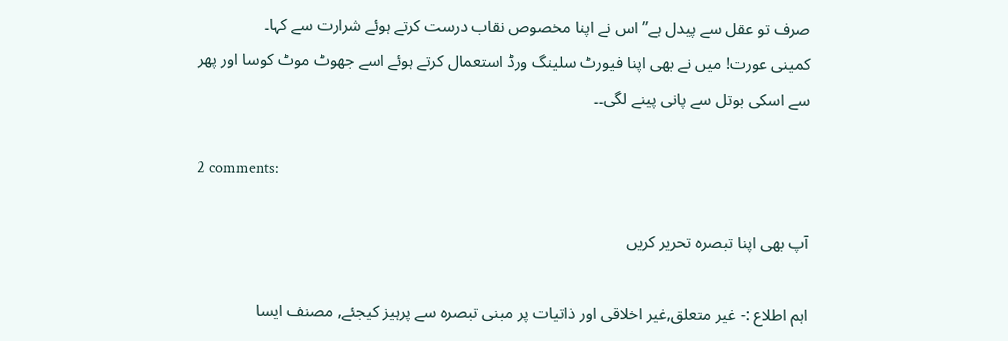صرف تو عقل سے پیدل ہے’’ اس نے اپنا مخصوص نقاب درست کرتے ہوئے شرارت سے کہا۔
کمینی عورت! میں نے بھی اپنا فیورٹ سلینگ ورڈ استعمال کرتے ہوئے اسے جھوٹ موٹ کوسا اور پھر سے اسکی بوتل سے پانی پینے لگی۔۔

2 comments:

آپ بھی اپنا تبصرہ تحریر کریں

اہم اطلاع :- غیر متعلق,غیر اخلاقی اور ذاتیات پر مبنی تبصرہ سے پرہیز کیجئے, مصنف ایسا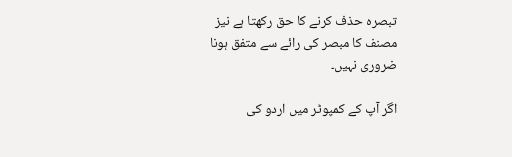تبصرہ حذف کرنے کا حق رکھتا ہے نیز مصنف کا مبصر کی رائے سے متفق ہونا ضروری نہیں۔

اگر آپ کے کمپوٹر میں اردو کی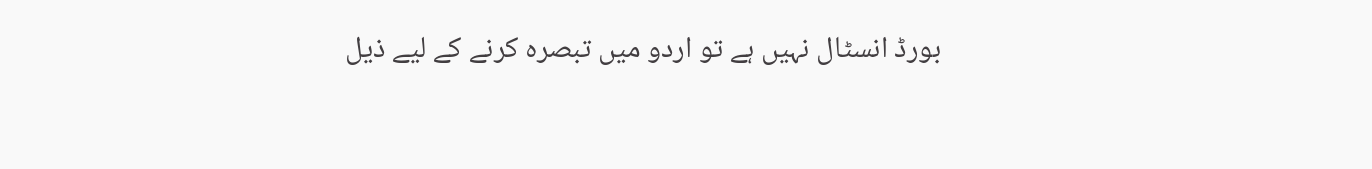بورڈ انسٹال نہیں ہے تو اردو میں تبصرہ کرنے کے لیے ذیل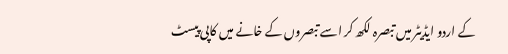کے اردو ایڈیٹر میں تبصرہ لکھ کر اسے تبصروں کے خانے میں کاپی پیسٹ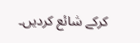کرکے شائع کردیں۔